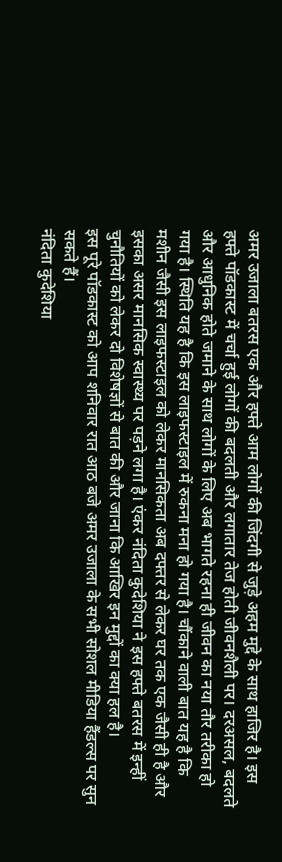अमर उजाला बतरस एक और हफ्ते आम लोगों की जिंदगी से जुड़े अहम मुद्दे के साथ हाजिर है। इस हफ्ते पॉडकास्ट में चर्चा हुई लोगों की बदलती और लगातार तेज होती जीवनशैली पर। दरअसल, बदलते और आधुनिक होते जमाने के साथ लोगों के लिए अब भागते रहना ही जीवन का नया तौर तरीका हो गया है। स्थिति यह है कि इस लाइफस्टाइल में रुकना मना हो गया है। चौंकाने वाली बात यह है कि मशीन जैसी इस लाइफस्टाइल को लेकर मानसिकता अब दफ्तर से लेकर घर तक एक जैसी ही है और इसका असर मानसिक स्वास्थ्य पर पड़ने लगा है। एंकर नंदिता कुदेशिया ने इस हफ्ते बतरस में इन्हीं चुनौतियों को लेकर दो विशेषज्ञों से बात की और जाना कि आखिर इन मुद्दों का क्या हल है।
इस पूरे पॉडकास्ट को आप शनिवार रात आठ बजे अमर उजाला के सभी सोशल मीडिया हैंडल्स पर सुन सकते हैं।
नंदिता कुदेशिया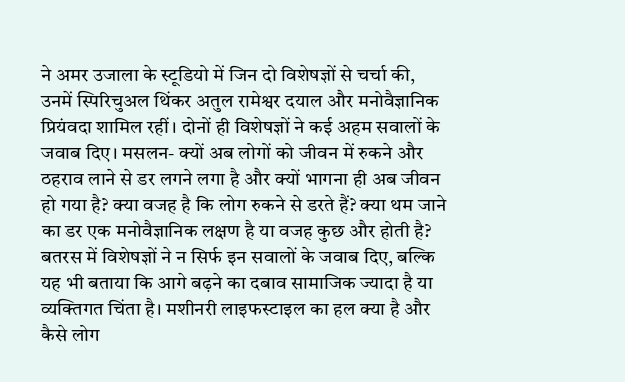ने अमर उजाला के स्टूडियो में जिन दो विशेषज्ञों से चर्चा की, उनमें स्पिरिचुअल थिंकर अतुल रामेश्वर दयाल और मनोवैज्ञानिक प्रियंवदा शामिल रहीं। दोनों ही विशेषज्ञों ने कई अहम सवालों के जवाब दिए। मसलन- क्यों अब लोगों को जीवन में रुकने और ठहराव लाने से डर लगने लगा है और क्यों भागना ही अब जीवन हो गया है? क्या वजह है कि लोग रुकने से डरते हैं? क्या थम जाने का डर एक मनोवैज्ञानिक लक्षण है या वजह कुछ और होती है?
बतरस में विशेषज्ञों ने न सिर्फ इन सवालों के जवाब दिए, बल्कि यह भी बताया कि आगे बढ़ने का दबाव सामाजिक ज्यादा है या व्यक्तिगत चिंता है। मशीनरी लाइफस्टाइल का हल क्या है और कैसे लोग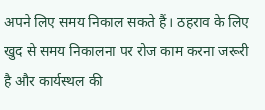अपने लिए समय निकाल सकते हैं। ठहराव के लिए खुद से समय निकालना पर रोज काम करना जरूरी है और कार्यस्थल की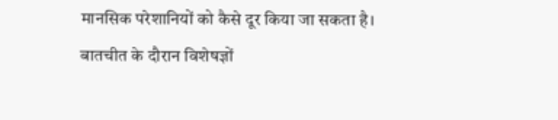मानसिक परेशानियों को कैसे दूर किया जा सकता है।
बातचीत के दौरान विशेषज्ञों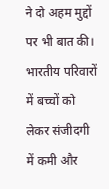ने दो अहम मुद्दों पर भी बात की। भारतीय परिवारों में बच्चों को लेकर संजीदगी में कमी और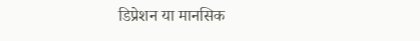डिप्रेशन या मानसिक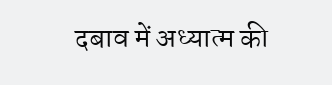दबाव में अध्यात्म की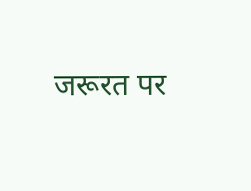जरूरत पर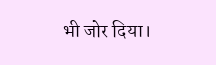भी जोर दिया।